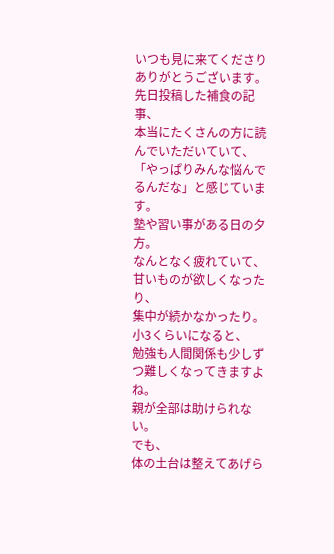いつも見に来てくださりありがとうございます。
先日投稿した補食の記事、
本当にたくさんの方に読んでいただいていて、
「やっぱりみんな悩んでるんだな」と感じています。
塾や習い事がある日の夕方。
なんとなく疲れていて、
甘いものが欲しくなったり、
集中が続かなかったり。
小3くらいになると、
勉強も人間関係も少しずつ難しくなってきますよね。
親が全部は助けられない。
でも、
体の土台は整えてあげら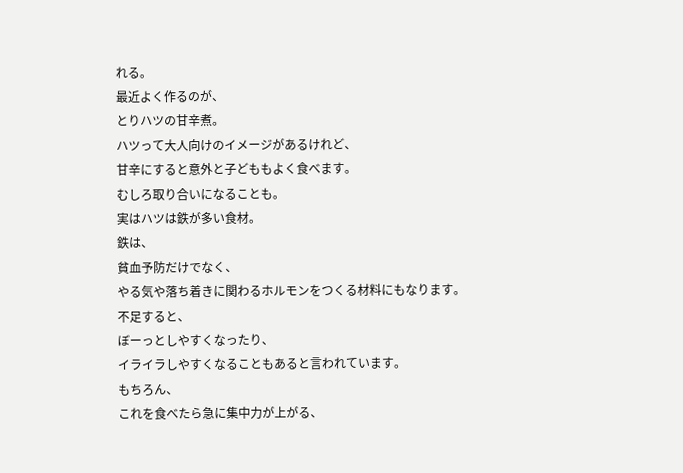れる。
最近よく作るのが、
とりハツの甘辛煮。
ハツって大人向けのイメージがあるけれど、
甘辛にすると意外と子どももよく食べます。
むしろ取り合いになることも。
実はハツは鉄が多い食材。
鉄は、
貧血予防だけでなく、
やる気や落ち着きに関わるホルモンをつくる材料にもなります。
不足すると、
ぼーっとしやすくなったり、
イライラしやすくなることもあると言われています。
もちろん、
これを食べたら急に集中力が上がる、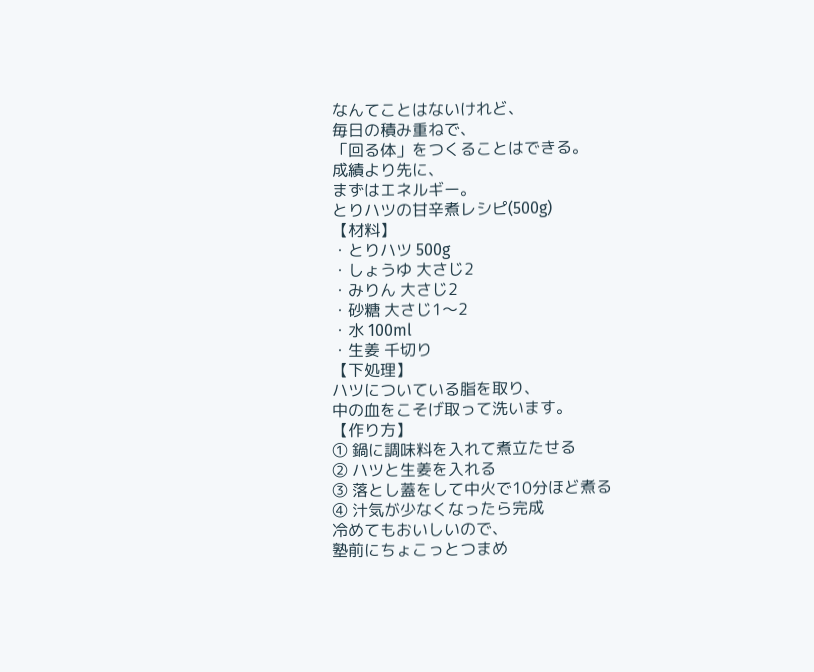なんてことはないけれど、
毎日の積み重ねで、
「回る体」をつくることはできる。
成績より先に、
まずはエネルギー。
とりハツの甘辛煮レシピ(500g)
【材料】
・とりハツ 500g
・しょうゆ 大さじ2
・みりん 大さじ2
・砂糖 大さじ1〜2
・水 100ml
・生姜 千切り
【下処理】
ハツについている脂を取り、
中の血をこそげ取って洗います。
【作り方】
① 鍋に調味料を入れて煮立たせる
② ハツと生姜を入れる
③ 落とし蓋をして中火で10分ほど煮る
④ 汁気が少なくなったら完成
冷めてもおいしいので、
塾前にちょこっとつまめ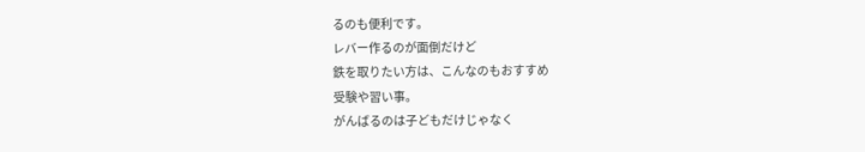るのも便利です。
レバー作るのが面倒だけど
鉄を取りたい方は、こんなのもおすすめ
受験や習い事。
がんばるのは子どもだけじゃなく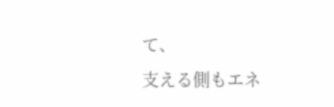て、
支える側もエネ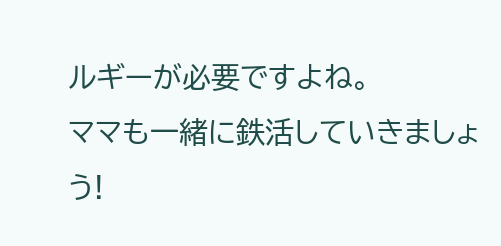ルギーが必要ですよね。
ママも一緒に鉄活していきましょう!